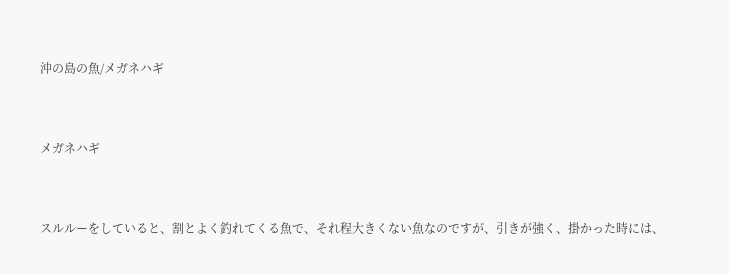沖の島の魚/メガネハギ


メガネハギ


スルルーをしていると、割とよく釣れてくる魚で、それ程大きくない魚なのですが、引きが強く、掛かった時には、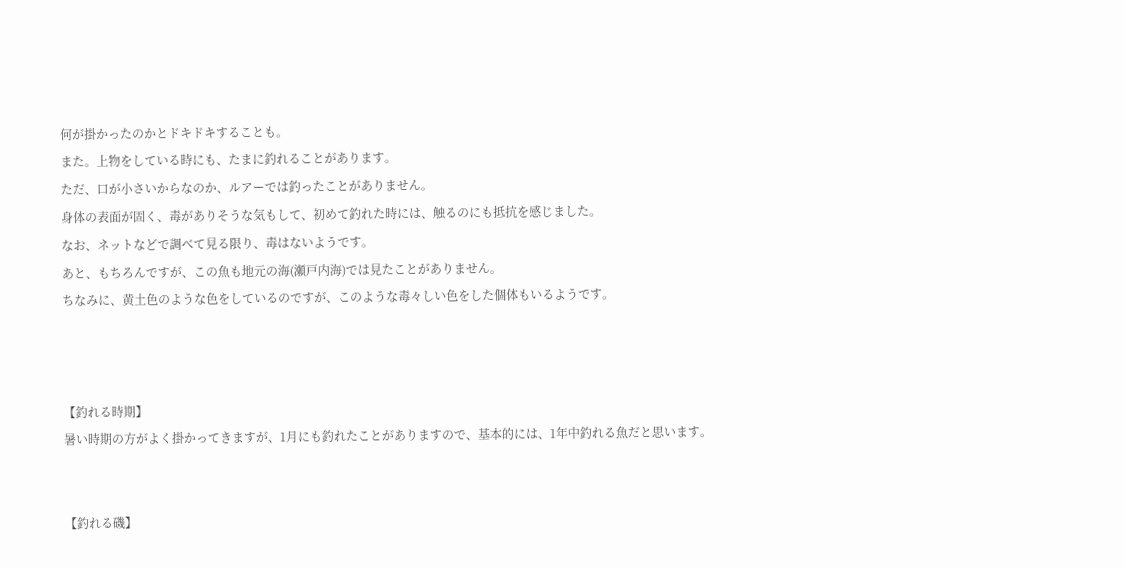何が掛かったのかとドキドキすることも。
また。上物をしている時にも、たまに釣れることがあります。
ただ、口が小さいからなのか、ルアーでは釣ったことがありません。
身体の表面が固く、毒がありそうな気もして、初めて釣れた時には、触るのにも抵抗を感じました。
なお、ネットなどで調べて見る限り、毒はないようです。
あと、もちろんですが、この魚も地元の海(瀬戸内海)では見たことがありません。
ちなみに、黄土色のような色をしているのですが、このような毒々しい色をした個体もいるようです。



【釣れる時期】
暑い時期の方がよく掛かってきますが、1月にも釣れたことがありますので、基本的には、1年中釣れる魚だと思います。


【釣れる磯】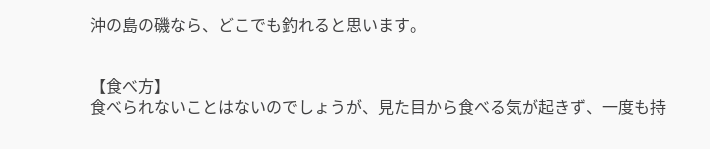沖の島の磯なら、どこでも釣れると思います。


【食べ方】
食べられないことはないのでしょうが、見た目から食べる気が起きず、一度も持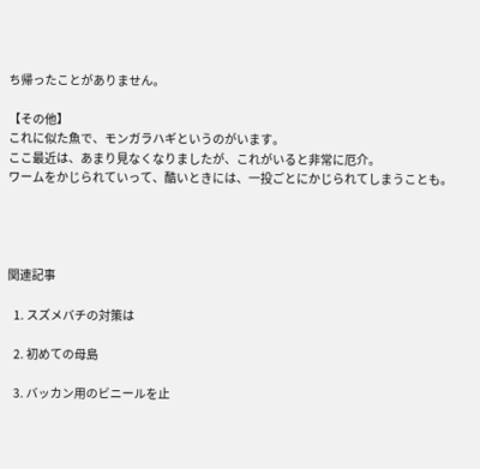ち帰ったことがありません。

【その他】
これに似た魚で、モンガラハギというのがいます。
ここ最近は、あまり見なくなりましたが、これがいると非常に厄介。
ワームをかじられていって、酷いときには、一投ごとにかじられてしまうことも。




関連記事

  1. スズメバチの対策は

  2. 初めての母島

  3. バッカン用のビニールを止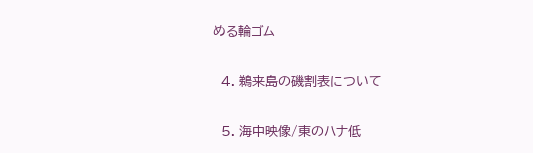める輪ゴム

  4. 鵜来島の磯割表について

  5. 海中映像/東のハナ低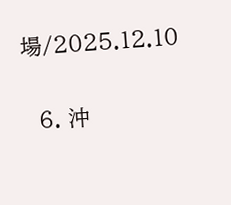場/2025.12.10

  6. 沖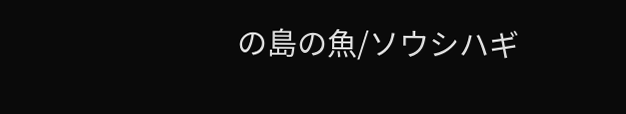の島の魚/ソウシハギ